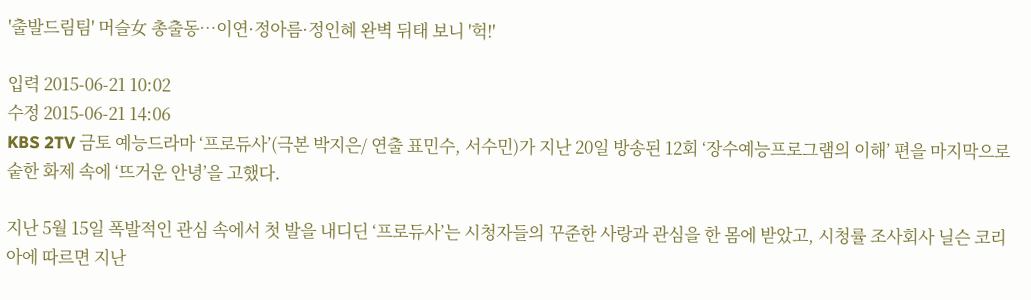'출발드림팀' 머슬女 총출동…이연·정아름·정인혜 완벽 뒤태 보니 '헉!'

입력 2015-06-21 10:02
수정 2015-06-21 14:06
KBS 2TV 금토 예능드라마 ‘프로듀사’(극본 박지은/ 연출 표민수, 서수민)가 지난 20일 방송된 12회 ‘장수예능프로그램의 이해’ 편을 마지막으로 숱한 화제 속에 ‘뜨거운 안녕’을 고했다.

지난 5월 15일 폭발적인 관심 속에서 첫 발을 내디딘 ‘프로듀사’는 시청자들의 꾸준한 사랑과 관심을 한 몸에 받았고, 시청률 조사회사 닐슨 코리아에 따르면 지난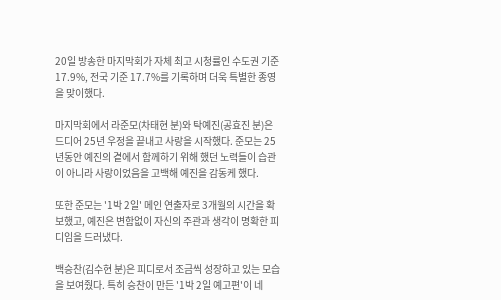20일 방송한 마지막회가 자체 최고 시청률인 수도권 기준 17.9%, 전국 기준 17.7%를 기록하며 더욱 특별한 종영을 맞이했다.

마지막회에서 라준모(차태현 분)와 탁예진(공효진 분)은 드디어 25년 우정을 끝내고 사랑을 시작했다. 준모는 25년동안 예진의 곁에서 함께하기 위해 했던 노력들이 습관이 아니라 사랑이었음을 고백해 예진을 감동케 했다.

또한 준모는 '1박 2일' 메인 연출자로 3개월의 시간을 확보했고, 예진은 변함없이 자신의 주관과 생각이 명확한 피디임을 드러냈다.

백승찬(김수현 분)은 피디로서 조금씩 성장하고 있는 모습을 보여줬다. 특히 승찬이 만든 '1박 2일 예고편'이 네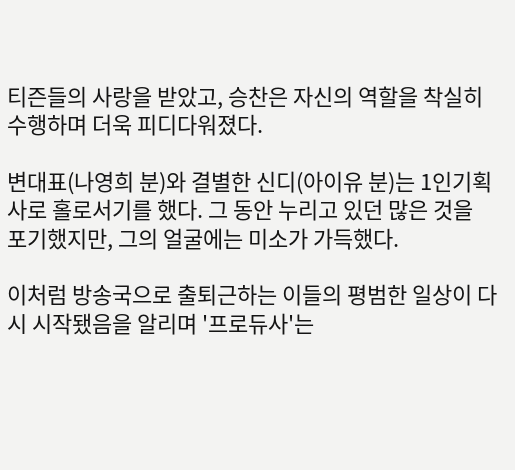티즌들의 사랑을 받았고, 승찬은 자신의 역할을 착실히 수행하며 더욱 피디다워졌다.

변대표(나영희 분)와 결별한 신디(아이유 분)는 1인기획사로 홀로서기를 했다. 그 동안 누리고 있던 많은 것을 포기했지만, 그의 얼굴에는 미소가 가득했다.

이처럼 방송국으로 출퇴근하는 이들의 평범한 일상이 다시 시작됐음을 알리며 '프로듀사'는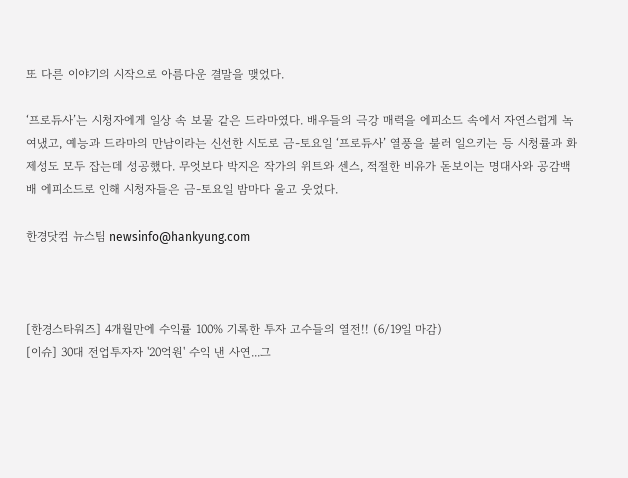또 다른 이야기의 시작으로 아름다운 결말을 맺었다.

‘프로듀사’는 시청자에게 일상 속 보물 같은 드라마였다. 배우들의 극강 매력을 에피소드 속에서 자연스럽게 녹여냈고, 예능과 드라마의 만남이라는 신선한 시도로 금-토요일 ‘프로듀사’ 열풍을 불러 일으키는 등 시청률과 화제성도 모두 잡는데 성공했다. 무엇보다 박지은 작가의 위트와 센스, 적절한 비유가 돋보이는 명대사와 공감백배 에피소드로 인해 시청자들은 금-토요일 밤마다 울고 웃었다.

한경닷컴 뉴스팀 newsinfo@hankyung.com



[한경스타워즈] 4개월만에 수익률 100% 기록한 투자 고수들의 열전!! (6/19일 마감)
[이슈] 30대 전업투자자 '20억원' 수익 낸 사연...그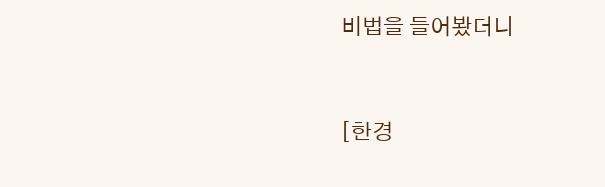비법을 들어봤더니


[한경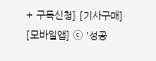+ 구독신청] [기사구매] [모바일앱] ⓒ '성공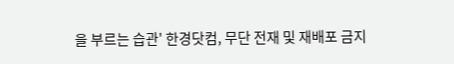을 부르는 습관' 한경닷컴, 무단 전재 및 재배포 금지